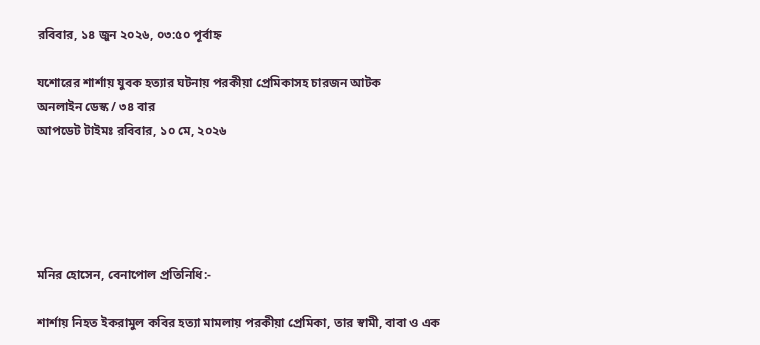রবিবার, ১৪ জুন ২০২৬, ০৩:৫০ পূর্বাহ্ন

যশোরের শার্শায় যুবক হত্যার ঘটনায় পরকীয়া প্রেমিকাসহ চারজন আটক
অনলাইন ডেস্ক / ৩৪ বার
আপডেট টাইমঃ রবিবার, ১০ মে, ২০২৬





মনির হোসেন, বেনাপোল প্রতিনিধি:-

শার্শায় নিহত ইকরামুল কবির হত্যা মামলায় পরকীয়া প্রেমিকা, তার স্বামী, বাবা ও এক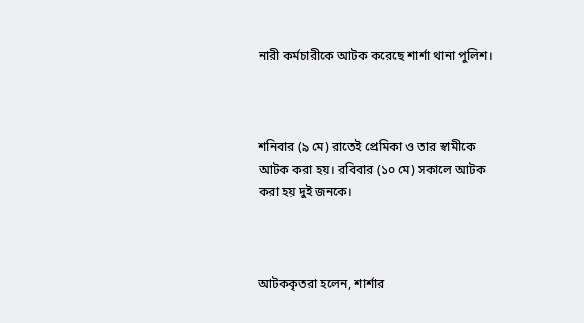নারী কর্মচারীকে আটক করেছে শার্শা থানা পুলিশ।



শনিবার (৯ মে) রাতেই প্রেমিকা ও তার স্বামীকে আটক করা হয়। রবিবার (১০ মে) সকালে আটক করা হয় দুই জনকে।



আটককৃতরা হলেন, শার্শার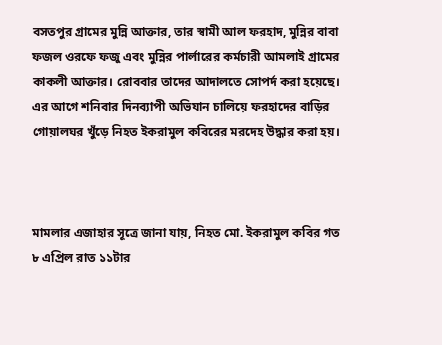বসতপুর গ্রামের মুন্নি আক্তার, তার স্বামী আল ফরহাদ, মুন্নির বাবা ফজল ওরফে ফজু এবং মুন্নির পার্লারের কর্মচারী আমলাই গ্রামের কাকলী আক্তার। রোববার তাদের আদালতে সোপর্দ করা হয়েছে। এর আগে শনিবার দিনব্যাপী অভিযান চালিয়ে ফরহাদের বাড়ির গোয়ালঘর খুঁড়ে নিহত ইকরামুল কবিরের মরদেহ উদ্ধার করা হয়।



মামলার এজাহার সূত্রে জানা যায়, নিহত মো. ইকরামুল কবির গত ৮ এপ্রিল রাত ১১টার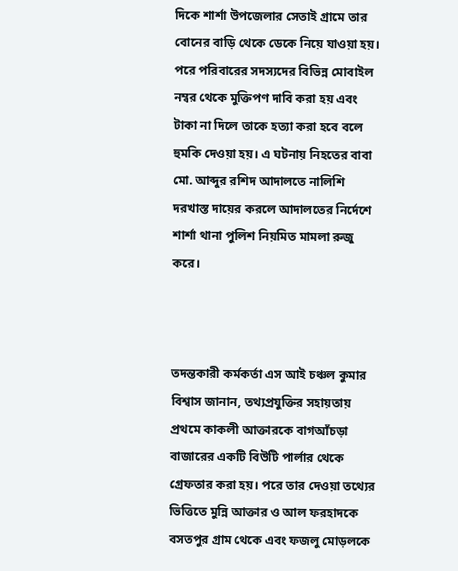দিকে শার্শা উপজেলার সেতাই গ্রামে তার বোনের বাড়ি থেকে ডেকে নিয়ে যাওয়া হয়। পরে পরিবারের সদস্যদের বিভিন্ন মোবাইল নম্বর থেকে মুক্তিপণ দাবি করা হয় এবং টাকা না দিলে তাকে হত্যা করা হবে বলে হুমকি দেওয়া হয়। এ ঘটনায় নিহতের বাবা মো. আব্দুর রশিদ আদালতে নালিশি দরখাস্ত দায়ের করলে আদালতের নির্দেশে শার্শা থানা পুলিশ নিয়মিত মামলা রুজু করে।



তদন্তকারী কর্মকর্তা এস আই চঞ্চল কুমার বিশ্বাস জানান, তথ্যপ্রযুক্তির সহায়তায় প্রথমে কাকলী আক্তারকে বাগআঁচড়া বাজারের একটি বিউটি পার্লার থেকে গ্রেফতার করা হয়। পরে তার দেওয়া তথ্যের ভিত্তিতে মুন্নি আক্তার ও আল ফরহাদকে বসতপুর গ্রাম থেকে এবং ফজলু মোড়লকে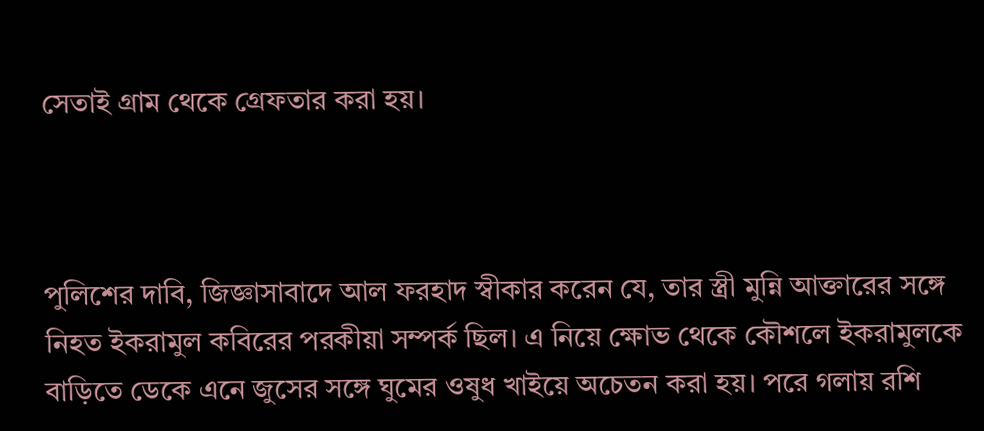সেতাই গ্রাম থেকে গ্রেফতার করা হয়।



পুলিশের দাবি, জিজ্ঞাসাবাদে আল ফরহাদ স্বীকার করেন যে, তার স্ত্রী মুন্নি আক্তারের সঙ্গে নিহত ইকরামুল কবিরের পরকীয়া সম্পর্ক ছিল। এ নিয়ে ক্ষোভ থেকে কৌশলে ইকরামুলকে বাড়িতে ডেকে এনে জুসের সঙ্গে ঘুমের ওষুধ খাইয়ে অচেতন করা হয়। পরে গলায় রশি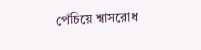পেঁচিয়ে শ্বাসরোধ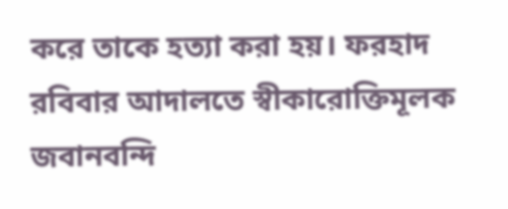করে তাকে হত্যা করা হয়। ফরহাদ রবিবার আদালতে স্বীকারোক্তিমূলক জবানবন্দি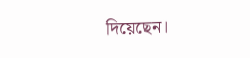দিয়েছেন।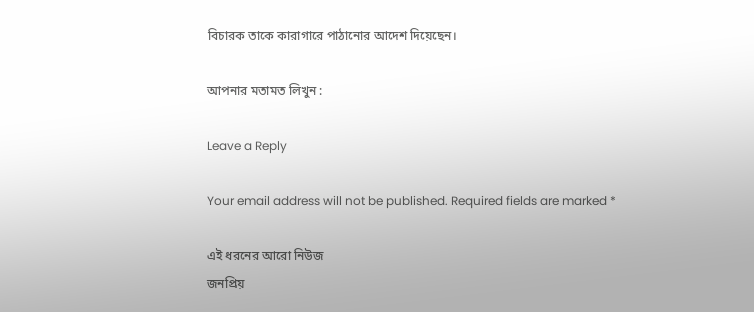বিচারক তাকে কারাগারে পাঠানোর আদেশ দিয়েছেন।

আপনার মতামত লিখুন :

Leave a Reply

Your email address will not be published. Required fields are marked *

এই ধরনের আরো নিউজ
জনপ্রিয়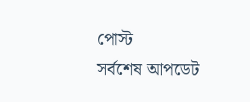পোস্ট
সর্বশেষ আপডেট